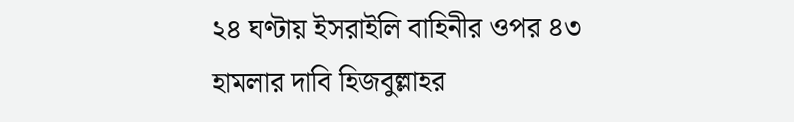২৪ ঘণ্টায় ইসরাইলি বাহিনীর ওপর ৪৩ হামলার দাবি হিজবুল্লাহর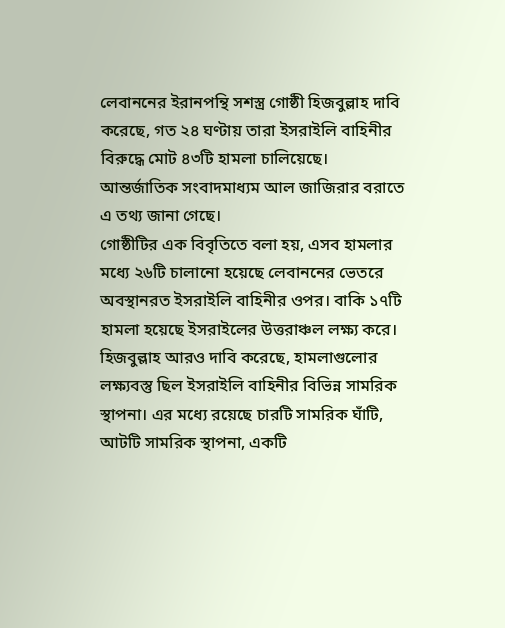লেবাননের ইরানপন্থি সশস্ত্র গোষ্ঠী হিজবুল্লাহ দাবি করেছে, গত ২৪ ঘণ্টায় তারা ইসরাইলি বাহিনীর বিরুদ্ধে মোট ৪৩টি হামলা চালিয়েছে। আন্তর্জাতিক সংবাদমাধ্যম আল জাজিরার বরাতে এ তথ্য জানা গেছে।
গোষ্ঠীটির এক বিবৃতিতে বলা হয়, এসব হামলার মধ্যে ২৬টি চালানো হয়েছে লেবাননের ভেতরে অবস্থানরত ইসরাইলি বাহিনীর ওপর। বাকি ১৭টি হামলা হয়েছে ইসরাইলের উত্তরাঞ্চল লক্ষ্য করে।
হিজবুল্লাহ আরও দাবি করেছে, হামলাগুলোর লক্ষ্যবস্তু ছিল ইসরাইলি বাহিনীর বিভিন্ন সামরিক স্থাপনা। এর মধ্যে রয়েছে চারটি সামরিক ঘাঁটি, আটটি সামরিক স্থাপনা, একটি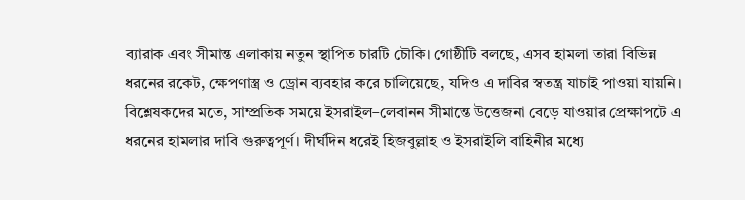ব্যারাক এবং সীমান্ত এলাকায় নতুন স্থাপিত চারটি চৌকি। গোষ্ঠীটি বলছে, এসব হামলা তারা বিভিন্ন ধরনের রকেট, ক্ষেপণাস্ত্র ও ড্রোন ব্যবহার করে চালিয়েছে, যদিও এ দাবির স্বতন্ত্র যাচাই পাওয়া যায়নি।
বিশ্লেষকদের মতে, সাম্প্রতিক সময়ে ইসরাইল–লেবানন সীমান্তে উত্তেজনা বেড়ে যাওয়ার প্রেক্ষাপটে এ ধরনের হামলার দাবি গুরুত্বপূর্ণ। দীর্ঘদিন ধরেই হিজবুল্লাহ ও ইসরাইলি বাহিনীর মধ্যে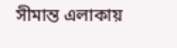সীমান্ত এলাকায়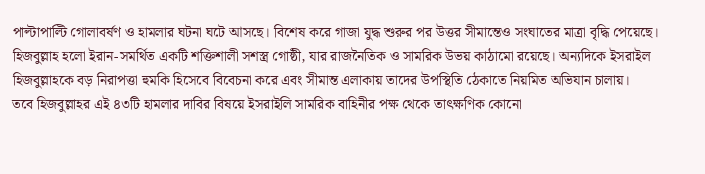পাল্টাপাল্টি গোলাবর্ষণ ও হামলার ঘটনা ঘটে আসছে। বিশেষ করে গাজা যুদ্ধ শুরুর পর উত্তর সীমান্তেও সংঘাতের মাত্রা বৃদ্ধি পেয়েছে।
হিজবুল্লাহ হলো ইরান-সমর্থিত একটি শক্তিশালী সশস্ত্র গোষ্ঠী, যার রাজনৈতিক ও সামরিক উভয় কাঠামো রয়েছে। অন্যদিকে ইসরাইল হিজবুল্লাহকে বড় নিরাপত্তা হুমকি হিসেবে বিবেচনা করে এবং সীমান্ত এলাকায় তাদের উপস্থিতি ঠেকাতে নিয়মিত অভিযান চালায়।
তবে হিজবুল্লাহর এই ৪৩টি হামলার দাবির বিষয়ে ইসরাইলি সামরিক বাহিনীর পক্ষ থেকে তাৎক্ষণিক কোনো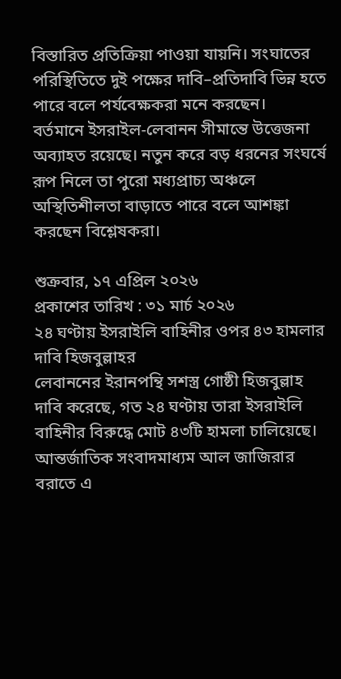বিস্তারিত প্রতিক্রিয়া পাওয়া যায়নি। সংঘাতের পরিস্থিতিতে দুই পক্ষের দাবি–প্রতিদাবি ভিন্ন হতে পারে বলে পর্যবেক্ষকরা মনে করছেন।
বর্তমানে ইসরাইল-লেবানন সীমান্তে উত্তেজনা অব্যাহত রয়েছে। নতুন করে বড় ধরনের সংঘর্ষে রূপ নিলে তা পুরো মধ্যপ্রাচ্য অঞ্চলে অস্থিতিশীলতা বাড়াতে পারে বলে আশঙ্কা করছেন বিশ্লেষকরা।

শুক্রবার, ১৭ এপ্রিল ২০২৬
প্রকাশের তারিখ : ৩১ মার্চ ২০২৬
২৪ ঘণ্টায় ইসরাইলি বাহিনীর ওপর ৪৩ হামলার দাবি হিজবুল্লাহর
লেবাননের ইরানপন্থি সশস্ত্র গোষ্ঠী হিজবুল্লাহ দাবি করেছে, গত ২৪ ঘণ্টায় তারা ইসরাইলি বাহিনীর বিরুদ্ধে মোট ৪৩টি হামলা চালিয়েছে। আন্তর্জাতিক সংবাদমাধ্যম আল জাজিরার বরাতে এ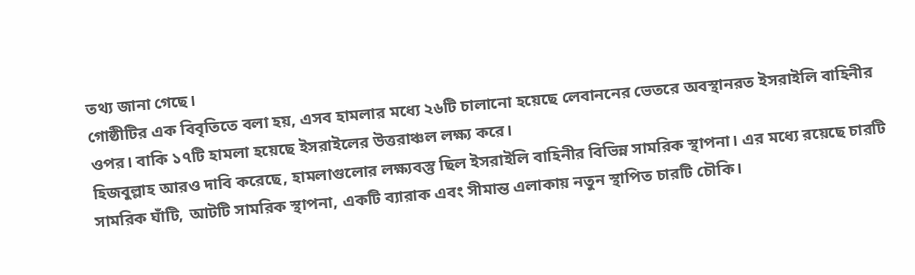তথ্য জানা গেছে।
গোষ্ঠীটির এক বিবৃতিতে বলা হয়, এসব হামলার মধ্যে ২৬টি চালানো হয়েছে লেবাননের ভেতরে অবস্থানরত ইসরাইলি বাহিনীর ওপর। বাকি ১৭টি হামলা হয়েছে ইসরাইলের উত্তরাঞ্চল লক্ষ্য করে।
হিজবুল্লাহ আরও দাবি করেছে, হামলাগুলোর লক্ষ্যবস্তু ছিল ইসরাইলি বাহিনীর বিভিন্ন সামরিক স্থাপনা। এর মধ্যে রয়েছে চারটি সামরিক ঘাঁটি, আটটি সামরিক স্থাপনা, একটি ব্যারাক এবং সীমান্ত এলাকায় নতুন স্থাপিত চারটি চৌকি।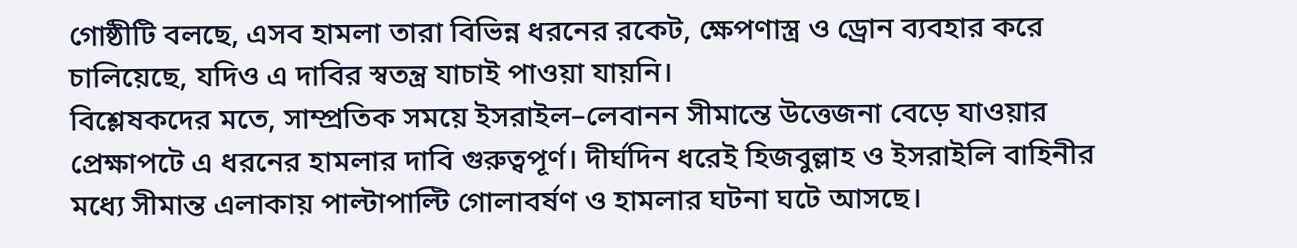গোষ্ঠীটি বলছে, এসব হামলা তারা বিভিন্ন ধরনের রকেট, ক্ষেপণাস্ত্র ও ড্রোন ব্যবহার করে চালিয়েছে, যদিও এ দাবির স্বতন্ত্র যাচাই পাওয়া যায়নি।
বিশ্লেষকদের মতে, সাম্প্রতিক সময়ে ইসরাইল–লেবানন সীমান্তে উত্তেজনা বেড়ে যাওয়ার প্রেক্ষাপটে এ ধরনের হামলার দাবি গুরুত্বপূর্ণ। দীর্ঘদিন ধরেই হিজবুল্লাহ ও ইসরাইলি বাহিনীর মধ্যে সীমান্ত এলাকায় পাল্টাপাল্টি গোলাবর্ষণ ও হামলার ঘটনা ঘটে আসছে।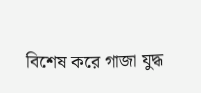বিশেষ করে গাজা যুদ্ধ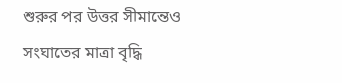শুরুর পর উত্তর সীমান্তেও সংঘাতের মাত্রা বৃদ্ধি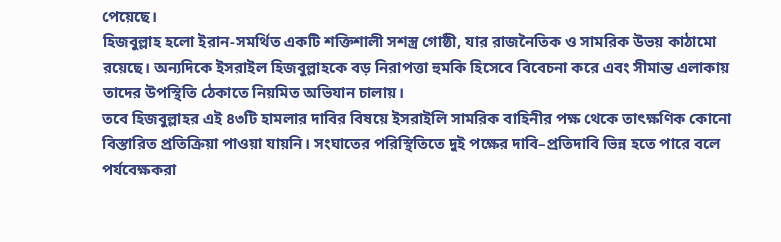পেয়েছে।
হিজবুল্লাহ হলো ইরান-সমর্থিত একটি শক্তিশালী সশস্ত্র গোষ্ঠী, যার রাজনৈতিক ও সামরিক উভয় কাঠামো রয়েছে। অন্যদিকে ইসরাইল হিজবুল্লাহকে বড় নিরাপত্তা হুমকি হিসেবে বিবেচনা করে এবং সীমান্ত এলাকায় তাদের উপস্থিতি ঠেকাতে নিয়মিত অভিযান চালায়।
তবে হিজবুল্লাহর এই ৪৩টি হামলার দাবির বিষয়ে ইসরাইলি সামরিক বাহিনীর পক্ষ থেকে তাৎক্ষণিক কোনো বিস্তারিত প্রতিক্রিয়া পাওয়া যায়নি। সংঘাতের পরিস্থিতিতে দুই পক্ষের দাবি–প্রতিদাবি ভিন্ন হতে পারে বলে পর্যবেক্ষকরা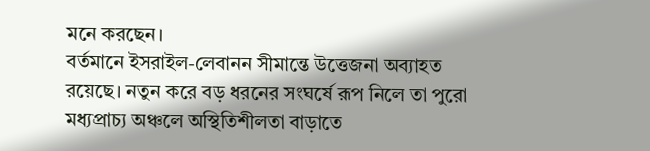মনে করছেন।
বর্তমানে ইসরাইল-লেবানন সীমান্তে উত্তেজনা অব্যাহত রয়েছে। নতুন করে বড় ধরনের সংঘর্ষে রূপ নিলে তা পুরো মধ্যপ্রাচ্য অঞ্চলে অস্থিতিশীলতা বাড়াতে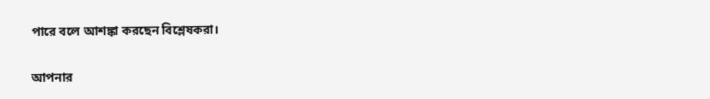পারে বলে আশঙ্কা করছেন বিশ্লেষকরা।

আপনার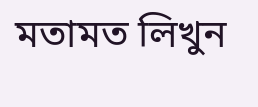মতামত লিখুন